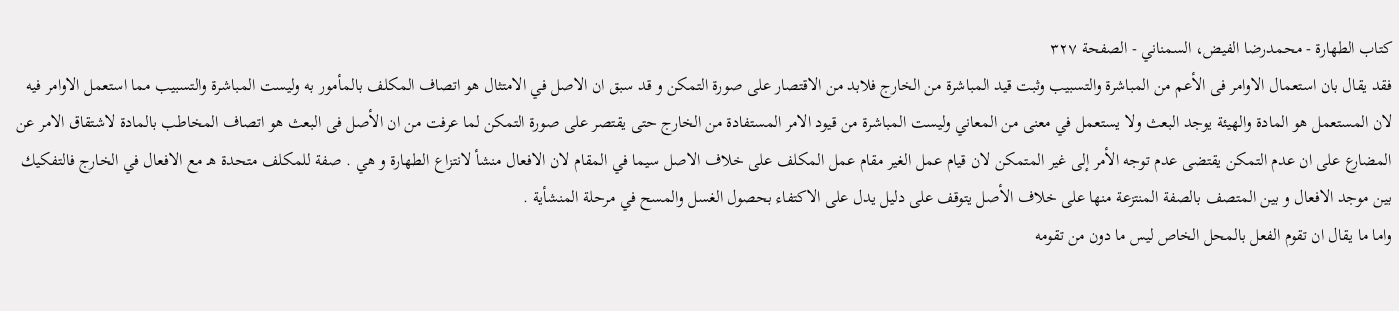كتاب الطهارة - محمدرضا الفيض، السمناني - الصفحة ٣٢٧
فقد يقال بان استعمال الاوامر فى الأعم من المباشرة والتسبيب وثبت قيد المباشرة من الخارج فلابد من الاقتصار على صورة التمكن و قد سبق ان الاصل في الامتثال هو اتصاف المكلف بالمأمور به وليست المباشرة والتسبيب مما استعمل الاوامر فيه لان المستعمل هو المادة والهيئة يوجد البعث ولا يستعمل في معنى من المعاني وليست المباشرة من قيود الامر المستفادة من الخارج حتى يقتصر على صورة التمكن لما عرفت من ان الأصل فى البعث هو اتصاف المخاطب بالمادة لاشتقاق الامر عن المضارع على ان عدم التمكن يقتضى عدم توجه الأمر إلى غير المتمكن لان قيام عمل الغير مقام عمل المكلف على خلاف الاصل سيما في المقام لان الافعال منشأ لانتزاع الطهارة و هي . صفة للمكلف متحدة هـ مع الافعال في الخارج فالتفكيك بين موجد الافعال و بين المتصف بالصفة المنتزعة منها على خلاف الأصل يتوقف على دليل يدل على الاكتفاء بحصول الغسل والمسح في مرحلة المنشأية .
واما ما يقال ان تقوم الفعل بالمحل الخاص ليس ما دون من تقومه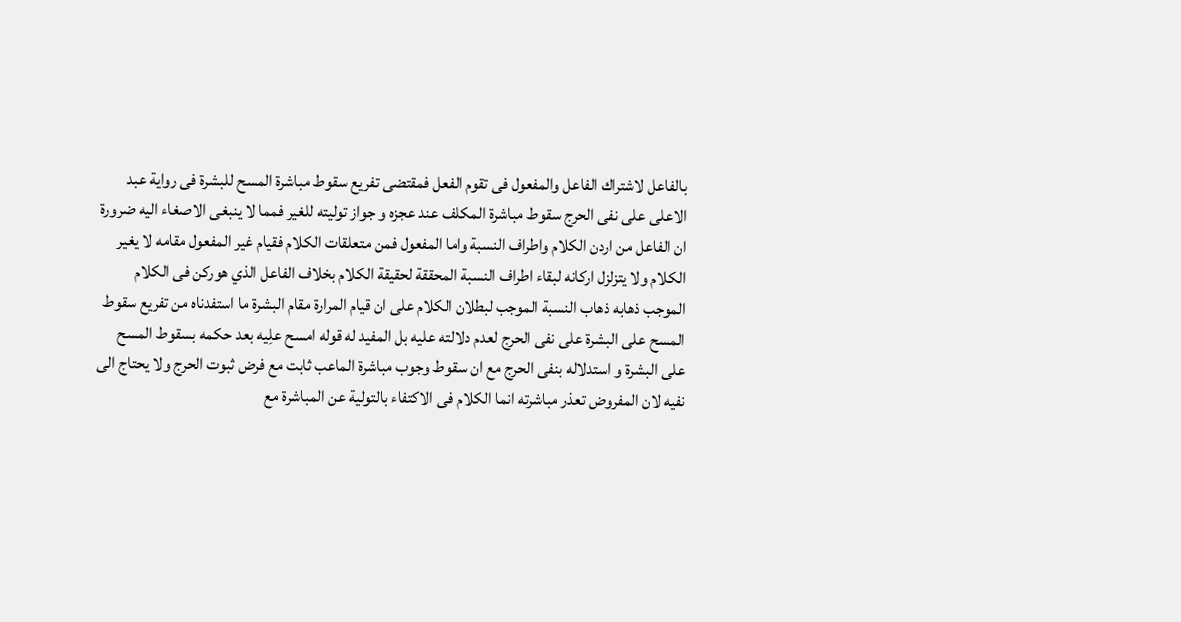بالفاعل لاشتراك الفاعل والمفعول فى تقوم الفعل فمقتضى تفريع سقوط مباشرة المسح للبشرة فى رواية عبد الاعلى على نفى الحرج سقوط مباشرة المكلف عند عجزه و جواز توليته للغير فمما لا ينبغى الاصغاء اليه ضرورة ان الفاعل من اردن الكلام واطراف النسبة واما المفعول فمن متعلقات الكلام فقيام غير المفعول مقامه لا يغير الكلام ولا يتزلزل اركانه لبقاء اطراف النسبة المحققة لحقيقة الكلام بخلاف الفاعل الذي هوركن فى الكلام الموجب ذهابه ذهاب النسبة الموجب لبطلان الكلام على ان قيام المرارة مقام البشرة ما استفدناه من تفريع سقوط المسح على البشرة على نفى الحرج لعدم دلالته عليه بل المفيد له قوله امسح علِیه بعد حكمه بسقوط المسح على البشرة و استدلاله بنفى الحرج مع ان سقوط وجوب مباشرة الماعب ثابت مع فرض ثبوت الحرج ولا يحتاج الى نفيه لان المفروض تعذر مباشرته انما الكلام فى الاكتفاء بالتولية عن المباشرة مع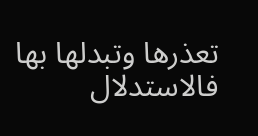تعذرها وتبدلها بها فالاستدلال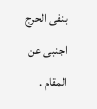بنفى الحرج اجنبى عن المقام .